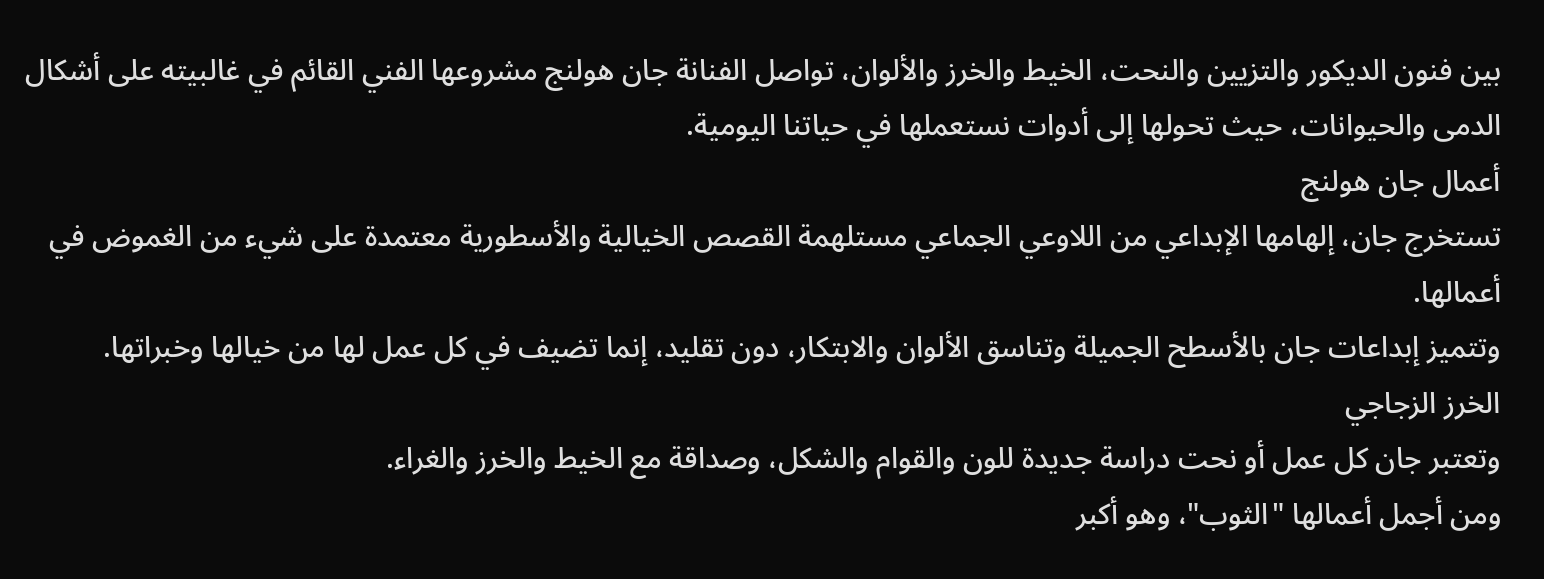بين فنون الديكور والتزيين والنحت، الخيط والخرز والألوان، تواصل الفنانة جان هولنج مشروعها الفني القائم في غالبيته على أشكال الدمى والحيوانات، حيث تحولها إلى أدوات نستعملها في حياتنا اليومية.
أعمال جان هولنج
تستخرج جان، إلهامها الإبداعي من اللاوعي الجماعي مستلهمة القصص الخيالية والأسطورية معتمدة على شيء من الغموض في أعمالها.
وتتميز إبداعات جان بالأسطح الجميلة وتناسق الألوان والابتكار، دون تقليد، إنما تضيف في كل عمل لها من خيالها وخبراتها.
الخرز الزجاجي
وتعتبر جان كل عمل أو نحت دراسة جديدة للون والقوام والشكل، وصداقة مع الخيط والخرز والغراء.
ومن أجمل أعمالها "الثوب"، وهو أكبر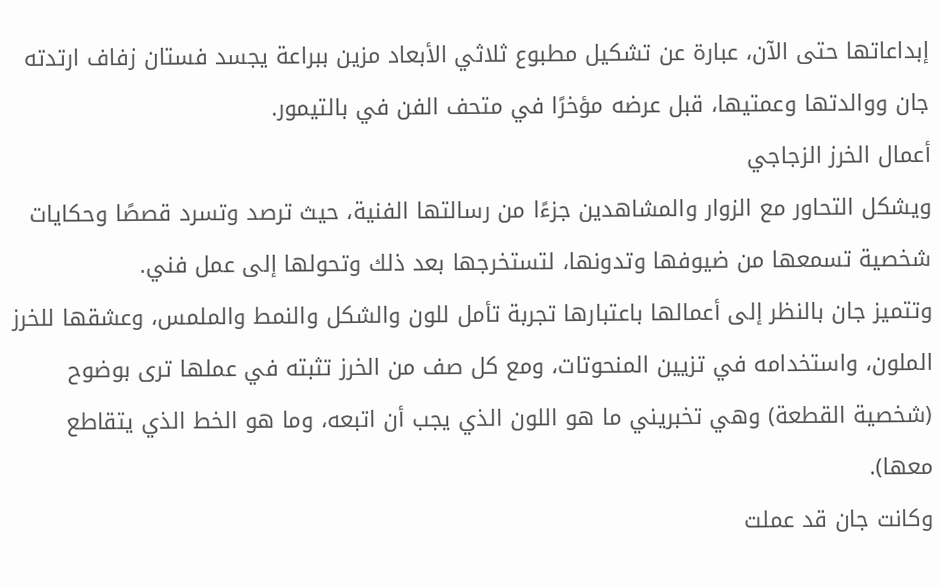إبداعاتها حتى الآن، عبارة عن تشكيل مطبوع ثلاثي الأبعاد مزين ببراعة يجسد فستان زفاف ارتدته جان ووالدتها وعمتيها، قبل عرضه مؤخرًا في متحف الفن في بالتيمور.
أعمال الخرز الزجاجي
ويشكل التحاور مع الزوار والمشاهدين جزءًا من رسالتها الفنية، حيث ترصد وتسرد قصصًا وحكايات شخصية تسمعها من ضيوفها وتدونها، لتستخرجها بعد ذلك وتحولها إلى عمل فني.
وتتميز جان بالنظر إلى أعمالها باعتبارها تجربة تأمل للون والشكل والنمط والملمس، وعشقها للخرز الملون، واستخدامه في تزيين المنحوتات، ومع كل صف من الخرز تثبته في عملها ترى بوضوح (شخصية القطعة) وهي تخبريني ما هو اللون الذي يجب أن اتبعه، وما هو الخط الذي يتقاطع معها).
وكانت جان قد عملت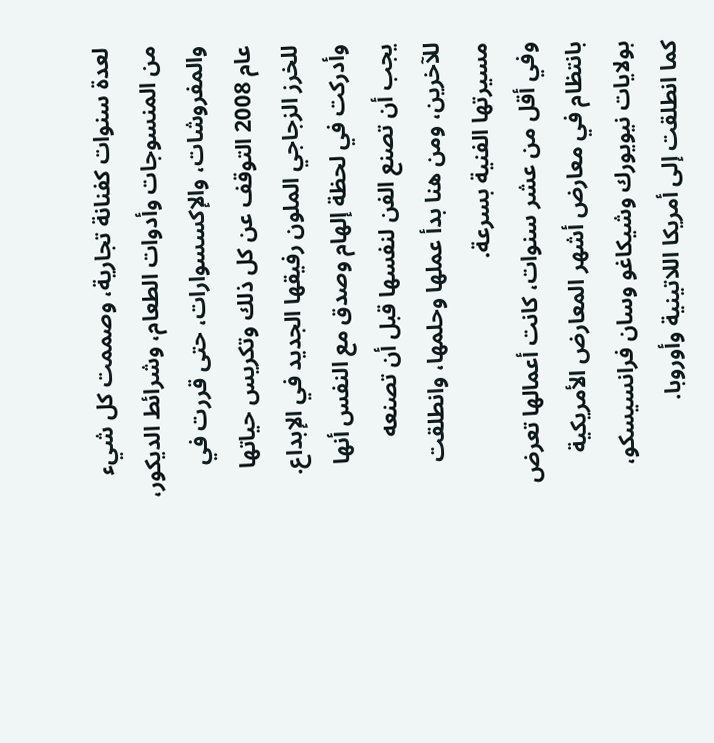لعدة سنوات كفنانة تجارية، وصممت كل شيء من المنسوجات وأدوات الطعام، وشرائط الديكور، والمفروشات، والإكسسوارات، حتى قررت في عام 2008 التوقف عن كل ذلك وتكريس حياتها للخرز الزجاجي الملون رفيقها الجديد في الإبداع.
وأدركت في لحظة إلهام وصدق مع النفس أنها يجب أن تصنع الفن لنفسها قبل أن تصنعه للآخرين، ومن هنا بدأ عملها وحلمها، وانطلقت مسيرتها الفنية بسرعة.
وفي أقل من عشر سنوات، كانت أعمالها تعرض بانتظام في معارض أشهر المعارض الأمريكية بولايات نيويورك وشيكاغو وسان فرانسيسكو، كما انطلقت إلى أمريكا اللاتينية وأوروبا.